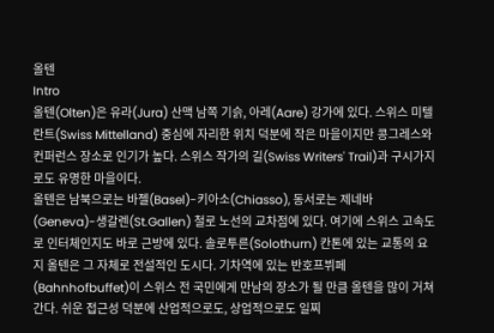올텐
Intro
올텐(Olten)은 유라(Jura) 산맥 남쪽 기슭, 아레(Aare) 강가에 있다. 스위스 미텔란트(Swiss Mittelland) 중심에 자리한 위치 덕분에 작은 마을이지만 콩그레스와 컨퍼런스 장소로 인기가 높다. 스위스 작가의 길(Swiss Writers' Trail)과 구시가지로도 유명한 마을이다.
올텐은 남북으로는 바젤(Basel)-키아소(Chiasso), 동서로는 제네바(Geneva)-생갈렌(St.Gallen) 철로 노선의 교차점에 있다. 여기에 스위스 고속도로 인터체인지도 바로 근방에 있다. 솔로투른(Solothurn) 칸톤에 있는 교통의 요지 올텐은 그 자체로 전설적인 도시다. 기차역에 있는 반호프뷔페(Bahnhofbuffet)이 스위스 전 국민에게 만남의 장소가 될 만큼 올텐을 많이 거쳐간다. 쉬운 접근성 덕분에 산업적으로도, 상업적으로도 일찌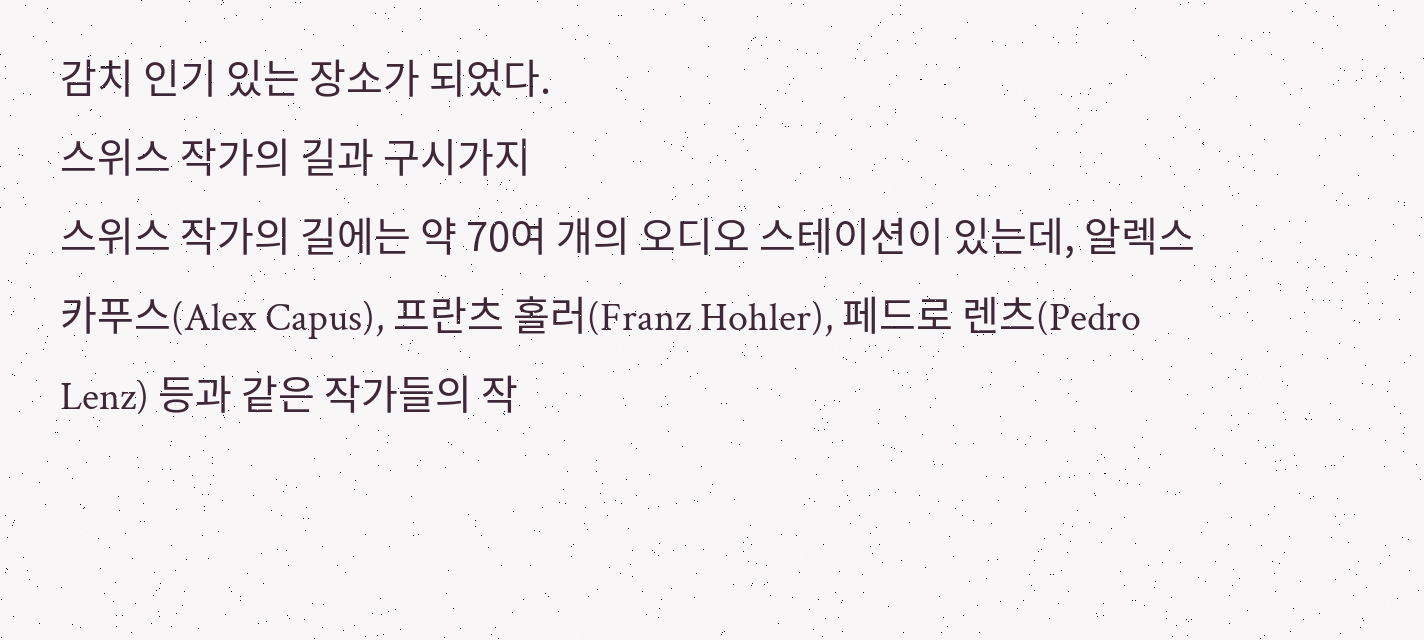감치 인기 있는 장소가 되었다.
스위스 작가의 길과 구시가지
스위스 작가의 길에는 약 70여 개의 오디오 스테이션이 있는데, 알렉스 카푸스(Alex Capus), 프란츠 홀러(Franz Hohler), 페드로 렌츠(Pedro Lenz) 등과 같은 작가들의 작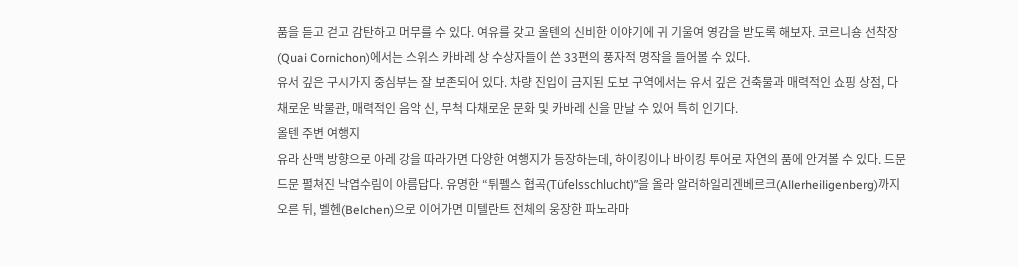품을 듣고 걷고 감탄하고 머무를 수 있다. 여유를 갖고 올텐의 신비한 이야기에 귀 기울여 영감을 받도록 해보자. 코르니숑 선착장(Quai Cornichon)에서는 스위스 카바레 상 수상자들이 쓴 33편의 풍자적 명작을 들어볼 수 있다.
유서 깊은 구시가지 중심부는 잘 보존되어 있다. 차량 진입이 금지된 도보 구역에서는 유서 깊은 건축물과 매력적인 쇼핑 상점, 다채로운 박물관, 매력적인 음악 신, 무척 다채로운 문화 및 카바레 신을 만날 수 있어 특히 인기다.
올텐 주변 여행지
유라 산맥 방향으로 아레 강을 따라가면 다양한 여행지가 등장하는데, 하이킹이나 바이킹 투어로 자연의 품에 안겨볼 수 있다. 드문드문 펼쳐진 낙엽수림이 아름답다. 유명한 “튀펠스 협곡(Tüfelsschlucht)”을 올라 알러하일리겐베르크(Allerheiligenberg)까지 오른 뒤, 벨헨(Belchen)으로 이어가면 미텔란트 전체의 웅장한 파노라마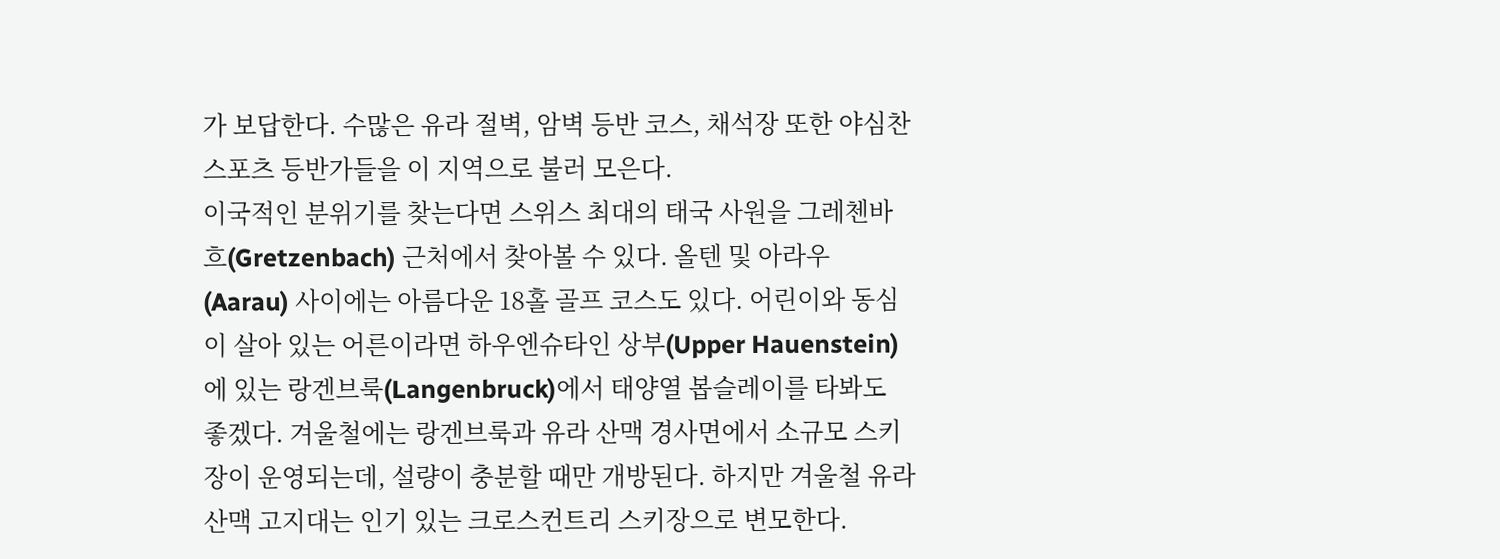가 보답한다. 수많은 유라 절벽, 암벽 등반 코스, 채석장 또한 야심찬 스포츠 등반가들을 이 지역으로 불러 모은다.
이국적인 분위기를 찾는다면 스위스 최대의 태국 사원을 그레첸바흐(Gretzenbach) 근처에서 찾아볼 수 있다. 올텐 및 아라우(Aarau) 사이에는 아름다운 18홀 골프 코스도 있다. 어린이와 동심이 살아 있는 어른이라면 하우엔슈타인 상부(Upper Hauenstein)에 있는 랑겐브룩(Langenbruck)에서 태양열 봅슬레이를 타봐도 좋겠다. 겨울철에는 랑겐브룩과 유라 산맥 경사면에서 소규모 스키장이 운영되는데, 설량이 충분할 때만 개방된다. 하지만 겨울철 유라 산맥 고지대는 인기 있는 크로스컨트리 스키장으로 변모한다.